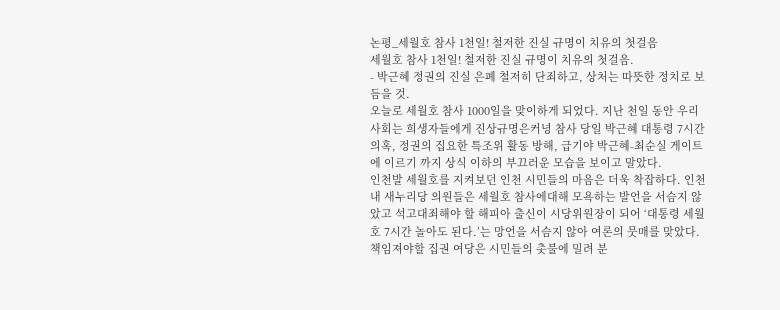논평_세월호 참사 1천일! 철저한 진실 규명이 치유의 첫걸음
세월호 참사 1천일! 철저한 진실 규명이 치유의 첫걸음.
- 박근혜 정권의 진실 은폐 철저히 단죄하고, 상처는 따뜻한 정치로 보듬을 것.
오늘로 세월호 참사 1000일을 맞이하게 되었다. 지난 천일 동안 우리 사회는 희생자들에게 진상규명은커녕 참사 당일 박근혜 대통령 7시간 의혹, 정권의 집요한 특조위 활동 방해, 급기야 박근혜-최순실 게이트에 이르기 까지 상식 이하의 부끄러운 모습을 보이고 말았다.
인천발 세월호를 지켜보던 인천 시민들의 마음은 더욱 착잡하다. 인천내 새누리당 의원들은 세월호 참사에대해 모욕하는 발언을 서슴지 않았고 석고대죄해야 할 해피아 출신이 시당위원장이 되어 ‘대통령 세월호 7시간 놀아도 된다.’는 망언을 서슴지 않아 여론의 뭇매를 맞았다.
책임져야할 집권 여당은 시민들의 촛불에 밀려 분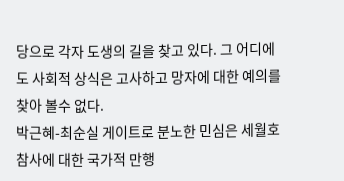당으로 각자 도생의 길을 찾고 있다. 그 어디에도 사회적 상식은 고사하고 망자에 대한 예의를 찾아 볼수 없다.
박근혜-최순실 게이트로 분노한 민심은 세월호 참사에 대한 국가적 만행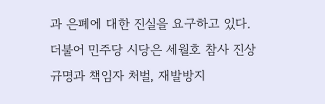과 은폐에 대한 진실을 요구하고 있다.
더불어 민주당 시당은 세월호 참사 진상규명과 책임자 처벌, 재발방지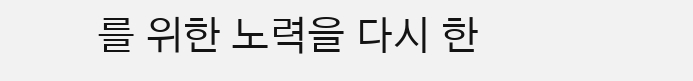를 위한 노력을 다시 한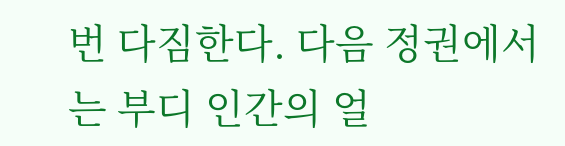번 다짐한다. 다음 정권에서는 부디 인간의 얼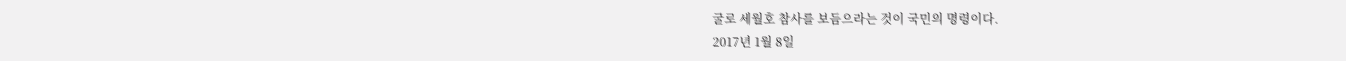굴로 세월호 참사를 보듬으라는 것이 국민의 명령이다.
2017년 1월 8일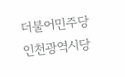더불어민주당 인천광역시당